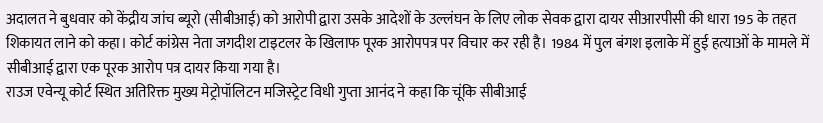अदालत ने बुधवार को केंद्रीय जांच ब्यूरो (सीबीआई) को आरोपी द्वारा उसके आदेशों के उल्लंघन के लिए लोक सेवक द्वारा दायर सीआरपीसी की धारा 195 के तहत शिकायत लाने को कहा। कोर्ट कांग्रेस नेता जगदीश टाइटलर के खिलाफ पूरक आरोपपत्र पर विचार कर रही है। 1984 में पुल बंगश इलाके में हुई हत्याओं के मामले में सीबीआई द्वारा एक पूरक आरोप पत्र दायर किया गया है।
राउज एवेन्यू कोर्ट स्थित अतिरिक्त मुख्य मेट्रोपॉलिटन मजिस्ट्रेट विधी गुप्ता आनंद ने कहा कि चूंकि सीबीआई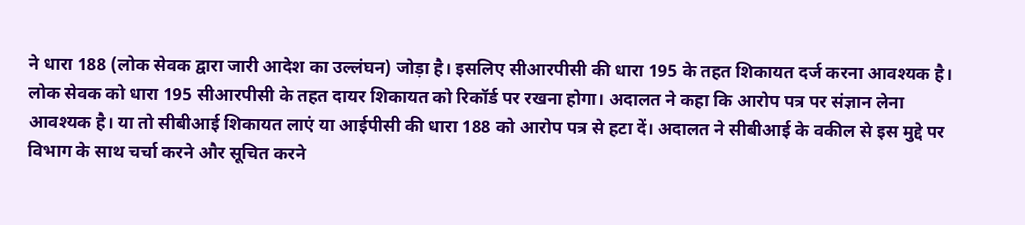ने धारा 188 (लोक सेवक द्वारा जारी आदेश का उल्लंघन) जोड़ा है। इसलिए सीआरपीसी की धारा 195 के तहत शिकायत दर्ज करना आवश्यक है। लोक सेवक को धारा 195 सीआरपीसी के तहत दायर शिकायत को रिकॉर्ड पर रखना होगा। अदालत ने कहा कि आरोप पत्र पर संज्ञान लेना आवश्यक है। या तो सीबीआई शिकायत लाएं या आईपीसी की धारा 188 को आरोप पत्र से हटा दें। अदालत ने सीबीआई के वकील से इस मुद्दे पर विभाग के साथ चर्चा करने और सूचित करने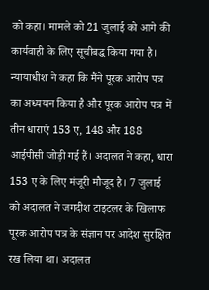को कहा। मामले को 21 जुलाई को आगे की कार्यवाही के लिए सूचीबद्ध किया गया है।
न्यायाधीश ने कहा कि मैंने पूरक आरोप पत्र का अध्ययन किया है और पूरक आरोप पत्र में तीन धाराएं 153 ए, 148 और 188 आईपीसी जोड़ी गई हैं। अदालत ने कहा, धारा 153 ए के लिए मंजूरी मौजूद है। 7 जुलाई को अदालत ने जगदीश टाइटलर के खिलाफ पूरक आरोप पत्र के संज्ञान पर आदेश सुरक्षित रख लिया था। अदालत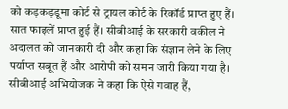को कड़कड़डूमा कोर्ट से ट्रायल कोर्ट के रिकॉर्ड प्राप्त हुए हैं। सात फाइलें प्राप्त हुई हैं। सीबीआई के सरकारी वकील ने अदालत को जानकारी दी और कहा कि संज्ञान लेने के लिए पर्याप्त सबूत हैं और आरोपी को समन जारी किया गया है। सीबीआई अभियोजक ने कहा कि ऐसे गवाह हैं,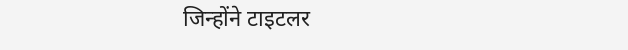जिन्होंने टाइटलर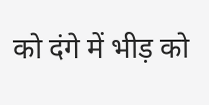को दंगे में भीड़ को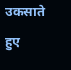उकसाते हुए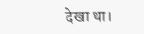देखा था।